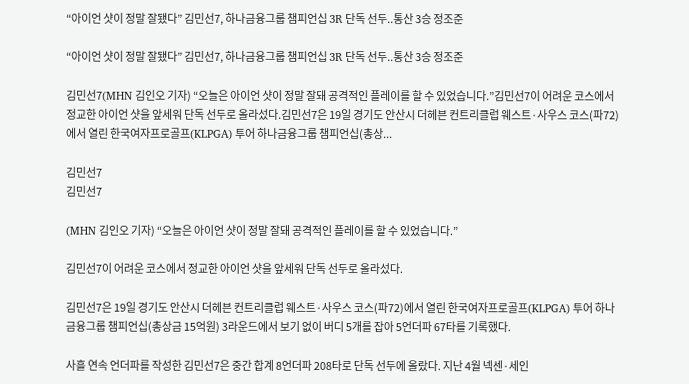“아이언 샷이 정말 잘됐다” 김민선7, 하나금융그룹 챔피언십 3R 단독 선두..통산 3승 정조준

“아이언 샷이 정말 잘됐다” 김민선7, 하나금융그룹 챔피언십 3R 단독 선두..통산 3승 정조준

김민선7(MHN 김인오 기자) “오늘은 아이언 샷이 정말 잘돼 공격적인 플레이를 할 수 있었습니다.”김민선7이 어려운 코스에서 정교한 아이언 샷을 앞세워 단독 선두로 올라섰다.김민선7은 19일 경기도 안산시 더헤븐 컨트리클럽 웨스트·사우스 코스(파72)에서 열린 한국여자프로골프(KLPGA) 투어 하나금융그룹 챔피언십(총상...

김민선7
김민선7

(MHN 김인오 기자) “오늘은 아이언 샷이 정말 잘돼 공격적인 플레이를 할 수 있었습니다.”

김민선7이 어려운 코스에서 정교한 아이언 샷을 앞세워 단독 선두로 올라섰다.

김민선7은 19일 경기도 안산시 더헤븐 컨트리클럽 웨스트·사우스 코스(파72)에서 열린 한국여자프로골프(KLPGA) 투어 하나금융그룹 챔피언십(총상금 15억원) 3라운드에서 보기 없이 버디 5개를 잡아 5언더파 67타를 기록했다.

사흘 연속 언더파를 작성한 김민선7은 중간 합계 8언더파 208타로 단독 선두에 올랐다. 지난 4월 넥센·세인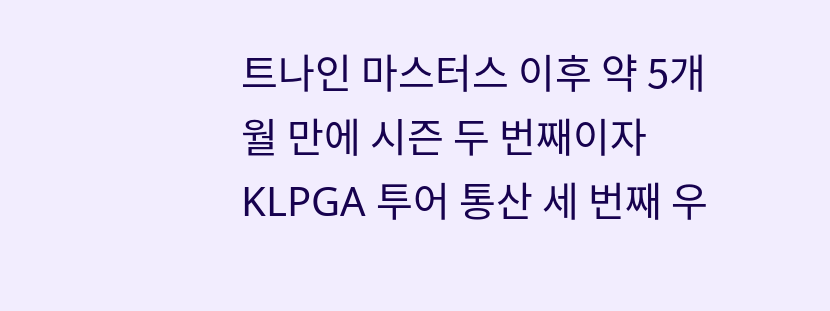트나인 마스터스 이후 약 5개월 만에 시즌 두 번째이자 KLPGA 투어 통산 세 번째 우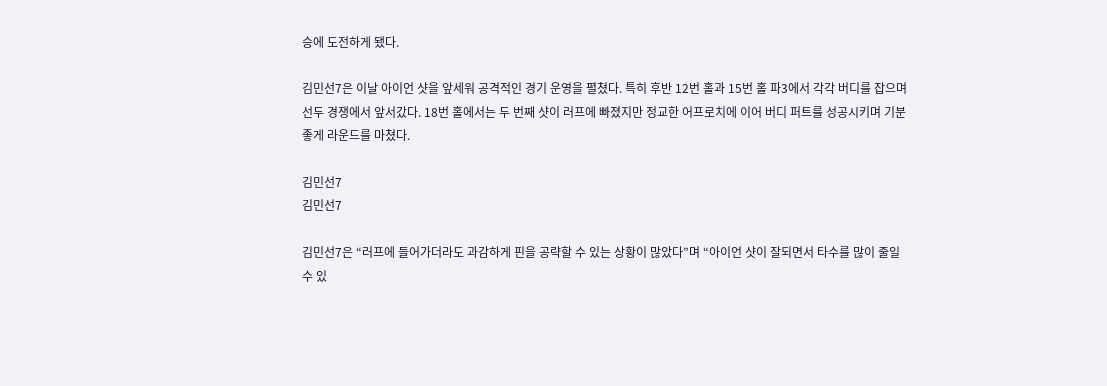승에 도전하게 됐다.

김민선7은 이날 아이언 샷을 앞세워 공격적인 경기 운영을 펼쳤다. 특히 후반 12번 홀과 15번 홀 파3에서 각각 버디를 잡으며 선두 경쟁에서 앞서갔다. 18번 홀에서는 두 번째 샷이 러프에 빠졌지만 정교한 어프로치에 이어 버디 퍼트를 성공시키며 기분 좋게 라운드를 마쳤다.

김민선7
김민선7

김민선7은 “러프에 들어가더라도 과감하게 핀을 공략할 수 있는 상황이 많았다”며 “아이언 샷이 잘되면서 타수를 많이 줄일 수 있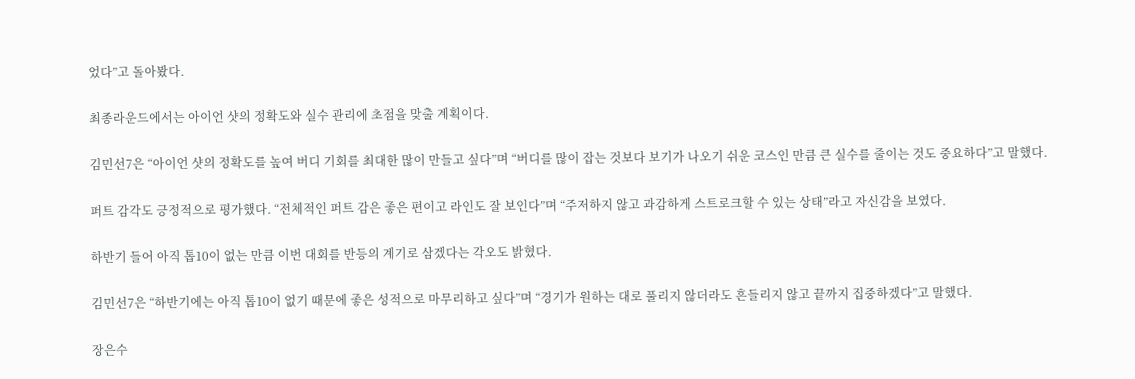었다”고 돌아봤다.

최종라운드에서는 아이언 샷의 정확도와 실수 관리에 초점을 맞출 계획이다.

김민선7은 “아이언 샷의 정확도를 높여 버디 기회를 최대한 많이 만들고 싶다”며 “버디를 많이 잡는 것보다 보기가 나오기 쉬운 코스인 만큼 큰 실수를 줄이는 것도 중요하다”고 말했다.

퍼트 감각도 긍정적으로 평가했다. “전체적인 퍼트 감은 좋은 편이고 라인도 잘 보인다”며 “주저하지 않고 과감하게 스트로크할 수 있는 상태”라고 자신감을 보였다.

하반기 들어 아직 톱10이 없는 만큼 이번 대회를 반등의 계기로 삼겠다는 각오도 밝혔다.

김민선7은 “하반기에는 아직 톱10이 없기 때문에 좋은 성적으로 마무리하고 싶다”며 “경기가 원하는 대로 풀리지 않더라도 흔들리지 않고 끝까지 집중하겠다”고 말했다.

장은수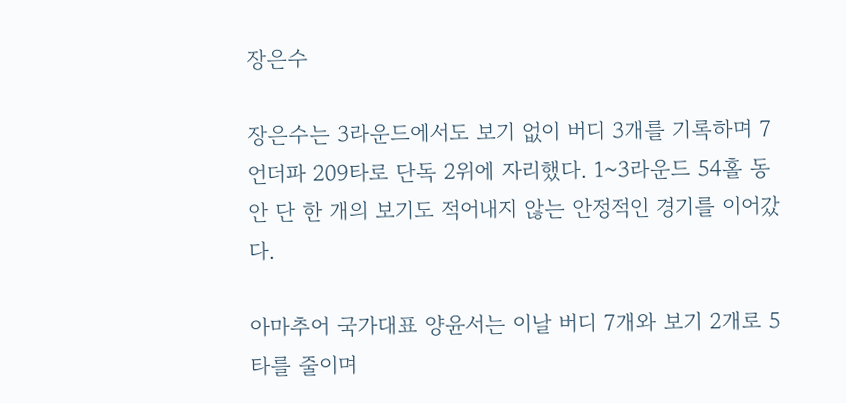장은수

장은수는 3라운드에서도 보기 없이 버디 3개를 기록하며 7언더파 209타로 단독 2위에 자리했다. 1~3라운드 54홀 동안 단 한 개의 보기도 적어내지 않는 안정적인 경기를 이어갔다.

아마추어 국가대표 양윤서는 이날 버디 7개와 보기 2개로 5타를 줄이며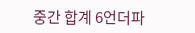중간 합계 6언더파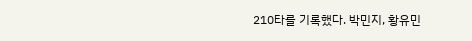210타를 기록했다. 박민지, 황유민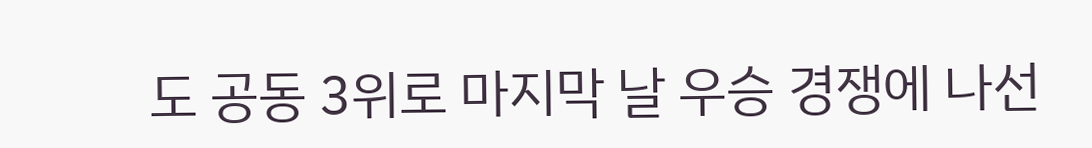도 공동 3위로 마지막 날 우승 경쟁에 나선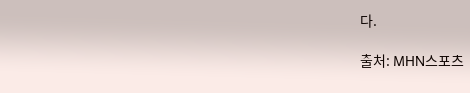다.

출처: MHN스포츠